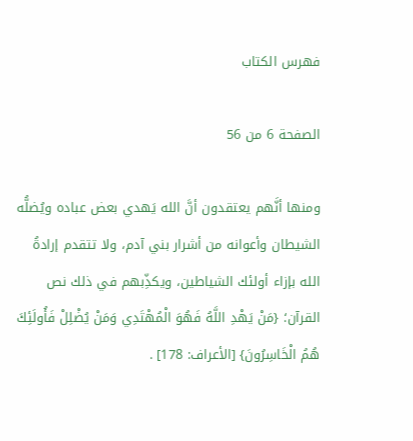فهرس الكتاب

الصفحة 6 من 56

ومنها أنَّهم يعتقدون أنَّ الله يَهدي بعض عباده ويُضلُّه الشيطان وأعوانه من أشرار بني آدم، ولا تتقدم إرادةُ الله بإزاء أولئك الشياطين، ويكذِّبهم في ذلك نص القرآن؛ {مَنْ يَهْدِ اللَّهُ فَهُوَ الْمُهْتَدِي وَمَنْ يُضْلِلْ فَأُولَئِكَ هُمُ الْخَاسِرُونَ} [الأعراف: 178] .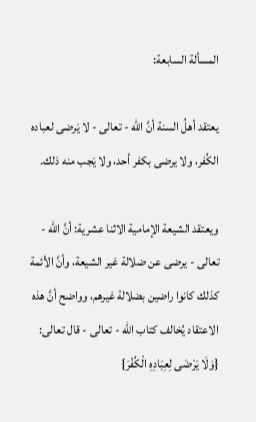المسألة السابعة:

يعتقد أهلُ السنة أنَّ الله - تعالى - لا يَرضى لعباده الكُفر، ولا يرضى بكفر أحد، ولا يَجب منه ذلك.

ويعتقد الشيعة الإمامية الاثنا عشرية: أنَّ الله - تعالى - يرضى عن ضلالة غير الشيعة، وأنَّ الأئمة كذلك كانوا راضين بضلالة غيرهم، وواضح أنَّ هذه الاعتقاد يُخالف كتاب الله - تعالى - قال تعالى: {وَلَا يَرْضَى لِعِبَادِهِ الْكُفْرَ}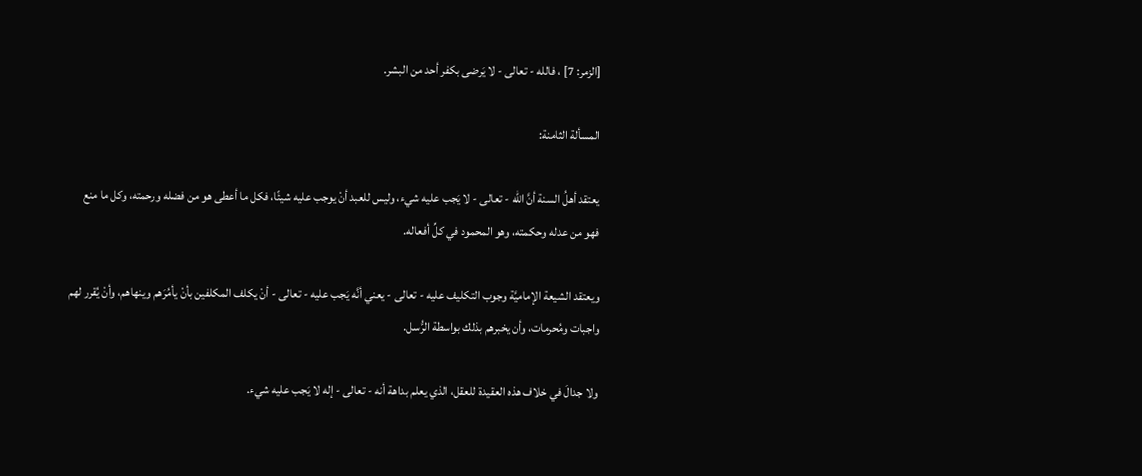[الزمر: 7] ، فالله - تعالى - لا يَرضى بكفر أحد من البشر.

المسألة الثامنة:

يعتقد أهلُ السنة أنَّ الله - تعالى - لا يَجب عليه شيء، وليس للعبد أنْ يوجب عليه شيئًا، فكل ما أعطى هو من فضله ورحمته، وكل ما منع فهو من عدله وحكمته، وهو المحمود في كلِّ أفعاله.

ويعتقد الشيعة الإماميَّة وجوب التكليف عليه - تعالى - يعني أنَّه يَجب عليه - تعالى - أنْ يكلف المكلفين بأنْ يأمُرَهم وينهاهم، وأنْ يُقرر لهم واجبات ومُحرمات، وأن يخبرهم بذلك بواسطة الرُّسل.

ولا جدالَ في خلاف هذه العقيدة للعقل، الذي يعلم بداهة أنه - تعالى - إله لا يَجب عليه شيء.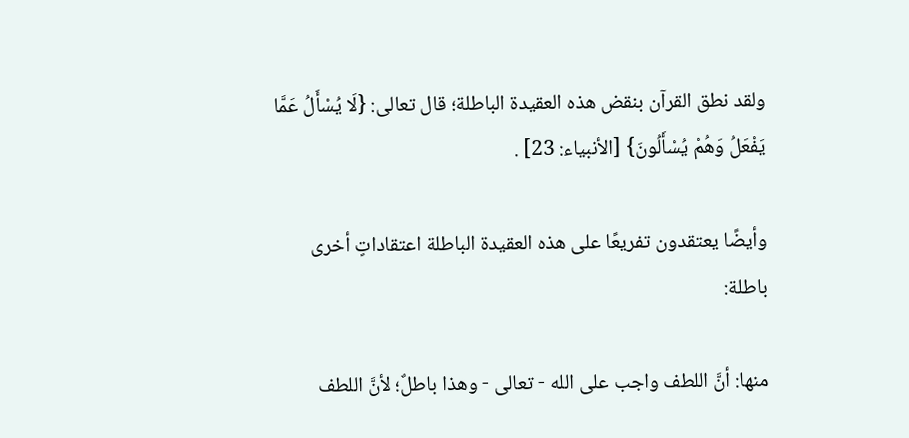ولقد نطق القرآن بنقض هذه العقيدة الباطلة؛ قال تعالى: {لَا يُسْأَلُ عَمَّا يَفْعَلُ وَهُمْ يُسْأَلُونَ} [الأنبياء: 23] .

وأيضًا يعتقدون تفريعًا على هذه العقيدة الباطلة اعتقاداتٍ أخرى باطلة:

منها: أنَّ اللطف واجب على الله - تعالى - وهذا باطلٌ؛ لأنَّ اللطف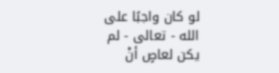لو كان واجبًا على الله - تعالى - لم يكن لعاصٍ أنْ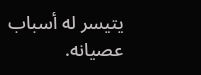يتيسر له أسباب عصيانه.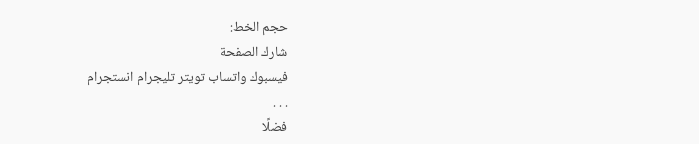حجم الخط:
شارك الصفحة
فيسبوك واتساب تويتر تليجرام انستجرام
. . .
فضلًا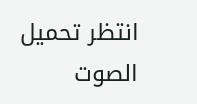انتظر تحميل الصوت